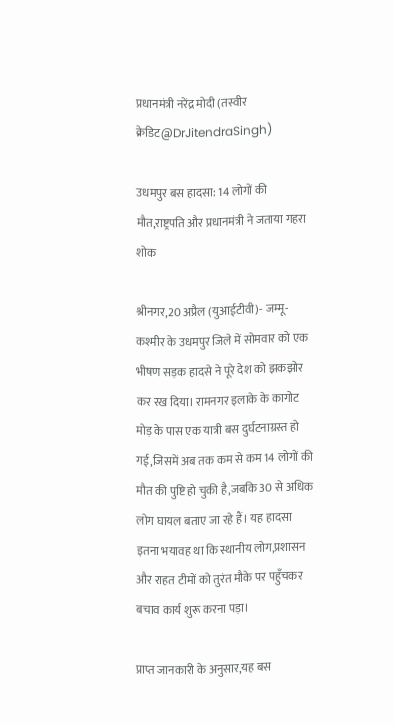प्रधानमंत्री नरेंद्र मोदी (तस्वीर क्रेडिट@DrJitendraSingh)

उधमपुर बस हादसा: 14 लोगों की मौत,राष्ट्रपति और प्रधानमंत्री ने जताया गहरा शोक

श्रीनगर,20 अप्रैल (युआईटीवी)- जम्मू-कश्मीर के उधमपुर जिले में सोमवार को एक भीषण सड़क हादसे ने पूरे देश को झकझोर कर रख दिया। रामनगर इलाके के कागोट मोड़ के पास एक यात्री बस दुर्घटनाग्रस्त हो गई,जिसमें अब तक कम से कम 14 लोगों की मौत की पुष्टि हो चुकी है,जबकि 30 से अधिक लोग घायल बताए जा रहे हैं। यह हादसा इतना भयावह था कि स्थानीय लोग,प्रशासन और राहत टीमों को तुरंत मौके पर पहुँचकर बचाव कार्य शुरू करना पड़ा।

प्राप्त जानकारी के अनुसार,यह बस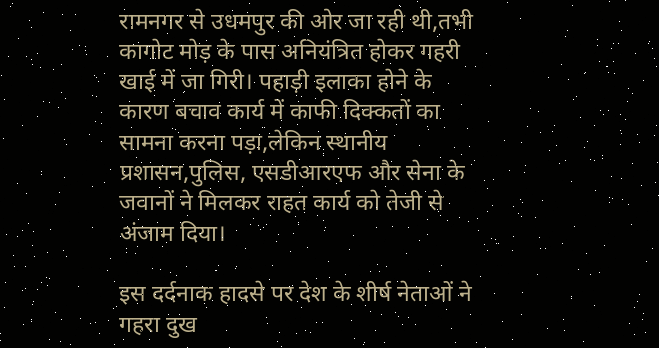रामनगर से उधमपुर की ओर जा रही थी,तभी कागोट मोड़ के पास अनियंत्रित होकर गहरी खाई में जा गिरी। पहाड़ी इलाका होने के कारण बचाव कार्य में काफी दिक्कतों का सामना करना पड़ा,लेकिन स्थानीय प्रशासन,पुलिस, एसडीआरएफ और सेना के जवानों ने मिलकर राहत कार्य को तेजी से अंजाम दिया।

इस दर्दनाक हादसे पर देश के शीर्ष नेताओं ने गहरा दुख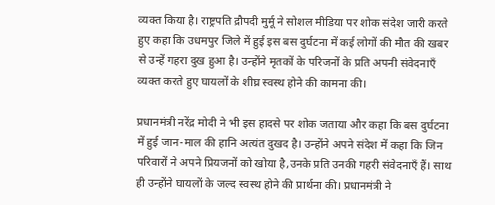व्यक्त किया है। राष्ट्रपति द्रौपदी मुर्मू ने सोशल मीडिया पर शोक संदेश जारी करते हुए कहा कि उधमपुर जिले में हुई इस बस दुर्घटना में कई लोगों की मौत की खबर से उन्हें गहरा दुख हुआ है। उन्होंने मृतकों के परिजनों के प्रति अपनी संवेदनाएँ व्यक्त करते हुए घायलों के शीघ्र स्वस्थ होने की कामना की।

प्रधानमंत्री नरेंद्र मोदी ने भी इस हादसे पर शोक जताया और कहा कि बस दुर्घटना में हुई जान-माल की हानि अत्यंत दुखद है। उन्होंने अपने संदेश में कहा कि जिन परिवारों ने अपने प्रियजनों को खोया है,उनके प्रति उनकी गहरी संवेदनाएँ हैं। साथ ही उन्होंने घायलों के जल्द स्वस्थ होने की प्रार्थना की। प्रधानमंत्री ने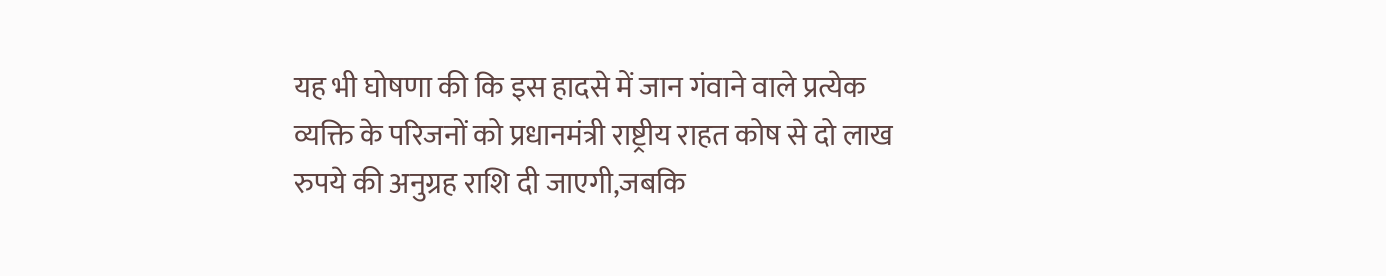यह भी घोषणा की कि इस हादसे में जान गंवाने वाले प्रत्येक व्यक्ति के परिजनों को प्रधानमंत्री राष्ट्रीय राहत कोष से दो लाख रुपये की अनुग्रह राशि दी जाएगी,जबकि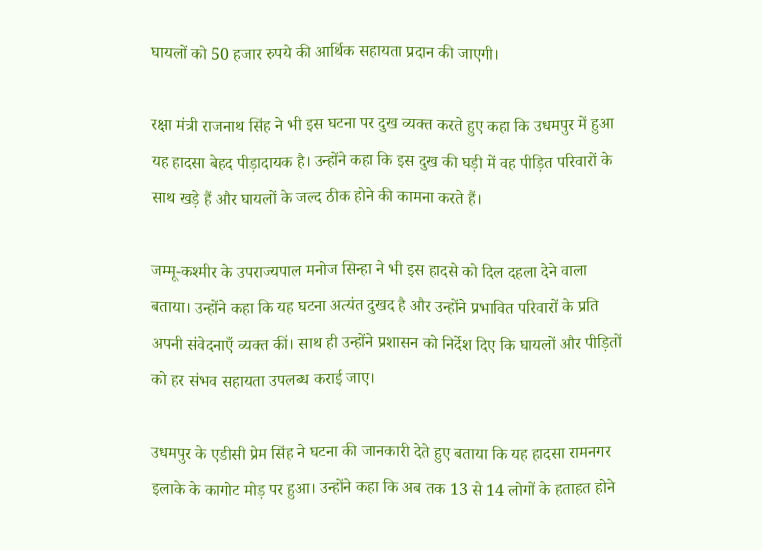घायलों को 50 हजार रुपये की आर्थिक सहायता प्रदान की जाएगी।

रक्षा मंत्री राजनाथ सिंह ने भी इस घटना पर दुख व्यक्त करते हुए कहा कि उधमपुर में हुआ यह हादसा बेहद पीड़ादायक है। उन्होंने कहा कि इस दुख की घड़ी में वह पीड़ित परिवारों के साथ खड़े हैं और घायलों के जल्द ठीक होने की कामना करते हैं।

जम्मू-कश्मीर के उपराज्यपाल मनोज सिन्हा ने भी इस हादसे को दिल दहला देने वाला बताया। उन्होंने कहा कि यह घटना अत्यंत दुखद है और उन्होंने प्रभावित परिवारों के प्रति अपनी संवेदनाएँ व्यक्त कीं। साथ ही उन्होंने प्रशासन को निर्देश दिए कि घायलों और पीड़ितों को हर संभव सहायता उपलब्ध कराई जाए।

उधमपुर के एडीसी प्रेम सिंह ने घटना की जानकारी देते हुए बताया कि यह हादसा रामनगर इलाके के कागोट मोड़ पर हुआ। उन्होंने कहा कि अब तक 13 से 14 लोगों के हताहत होने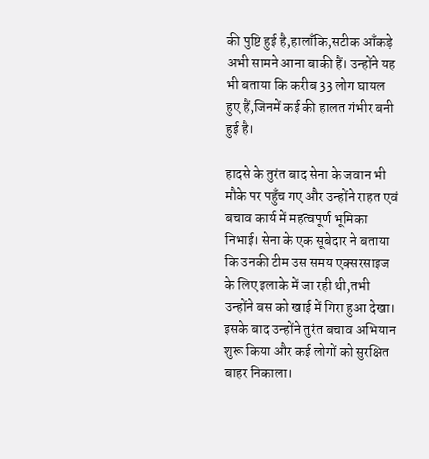की पुष्टि हुई है,हालाँकि,सटीक आँकड़े अभी सामने आना बाकी हैं। उन्होंने यह भी बताया कि करीब 33 लोग घायल हुए हैं,जिनमें कई की हालत गंभीर बनी हुई है।

हादसे के तुरंत बाद सेना के जवान भी मौके पर पहुँच गए और उन्होंने राहत एवं बचाव कार्य में महत्वपूर्ण भूमिका निभाई। सेना के एक सूबेदार ने बताया कि उनकी टीम उस समय एक्सरसाइज के लिए इलाके में जा रही थी,तभी उन्होंने बस को खाई में गिरा हुआ देखा। इसके बाद उन्होंने तुरंत बचाव अभियान शुरू किया और कई लोगों को सुरक्षित बाहर निकाला।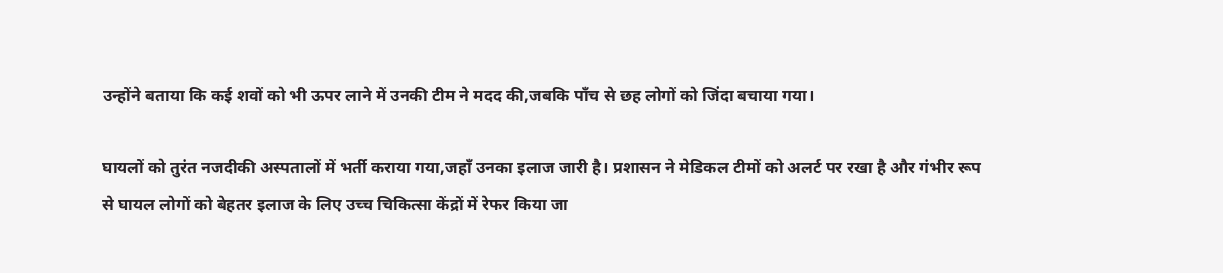उन्होंने बताया कि कई शवों को भी ऊपर लाने में उनकी टीम ने मदद की,जबकि पाँच से छह लोगों को जिंदा बचाया गया।

घायलों को तुरंत नजदीकी अस्पतालों में भर्ती कराया गया,जहाँ उनका इलाज जारी है। प्रशासन ने मेडिकल टीमों को अलर्ट पर रखा है और गंभीर रूप से घायल लोगों को बेहतर इलाज के लिए उच्च चिकित्सा केंद्रों में रेफर किया जा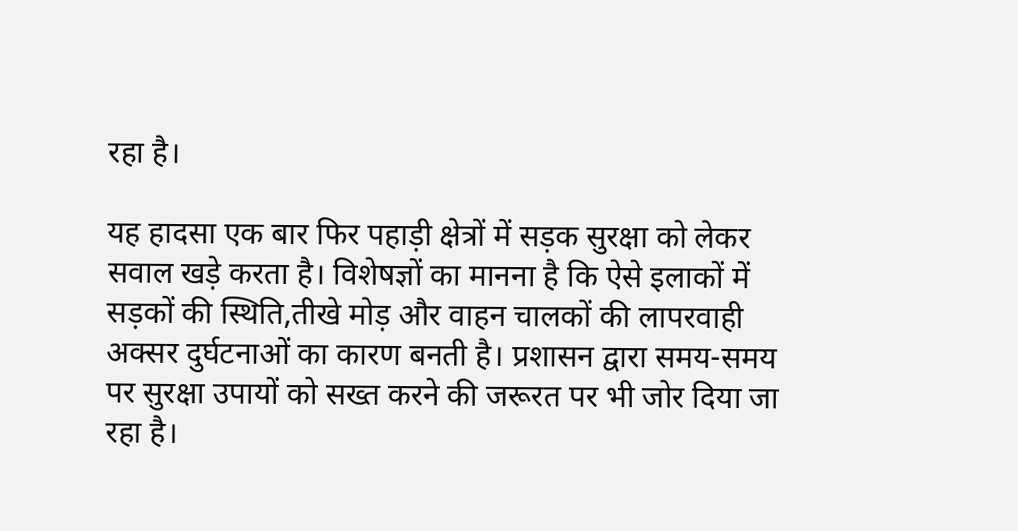रहा है।

यह हादसा एक बार फिर पहाड़ी क्षेत्रों में सड़क सुरक्षा को लेकर सवाल खड़े करता है। विशेषज्ञों का मानना है कि ऐसे इलाकों में सड़कों की स्थिति,तीखे मोड़ और वाहन चालकों की लापरवाही अक्सर दुर्घटनाओं का कारण बनती है। प्रशासन द्वारा समय-समय पर सुरक्षा उपायों को सख्त करने की जरूरत पर भी जोर दिया जा रहा है।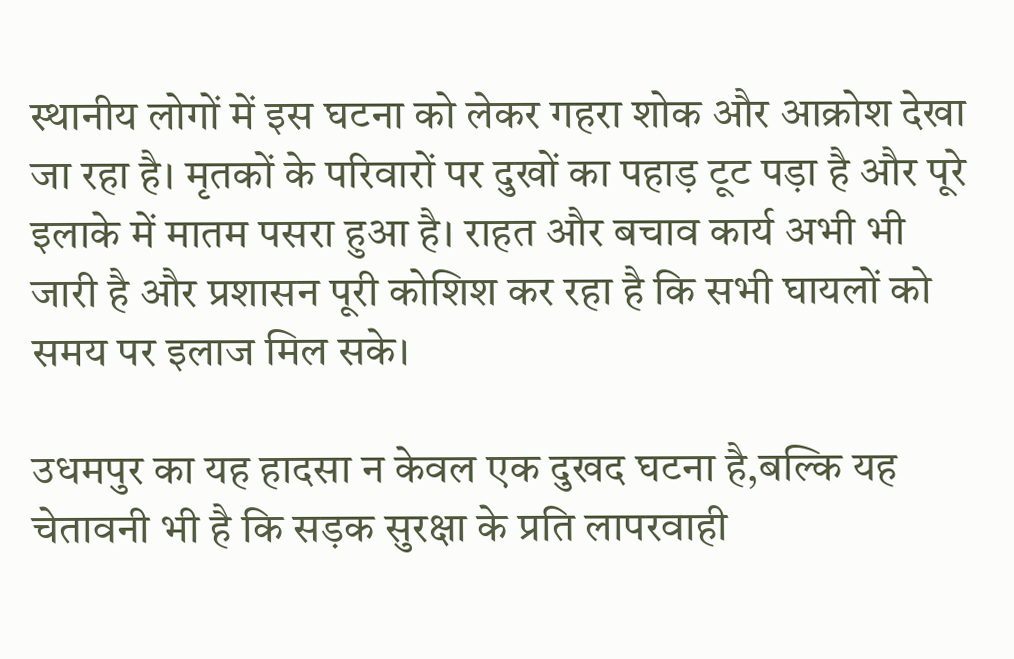स्थानीय लोगों में इस घटना को लेकर गहरा शोक और आक्रोश देखा जा रहा है। मृतकों के परिवारों पर दुखों का पहाड़ टूट पड़ा है और पूरे इलाके में मातम पसरा हुआ है। राहत और बचाव कार्य अभी भी जारी है और प्रशासन पूरी कोशिश कर रहा है कि सभी घायलों को समय पर इलाज मिल सके।

उधमपुर का यह हादसा न केवल एक दुखद घटना है,बल्कि यह चेतावनी भी है कि सड़क सुरक्षा के प्रति लापरवाही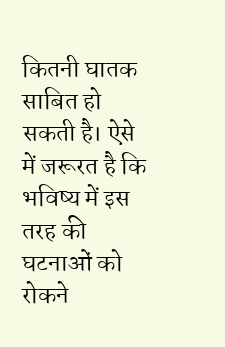कितनी घातक साबित हो सकती है। ऐसे में जरूरत है कि भविष्य में इस तरह की घटनाओं को रोकने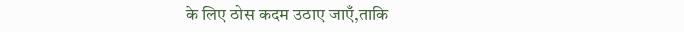के लिए ठोस कदम उठाए जाएँ,ताकि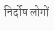निर्दोष लोगों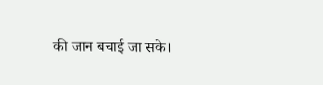की जान बचाई जा सके।